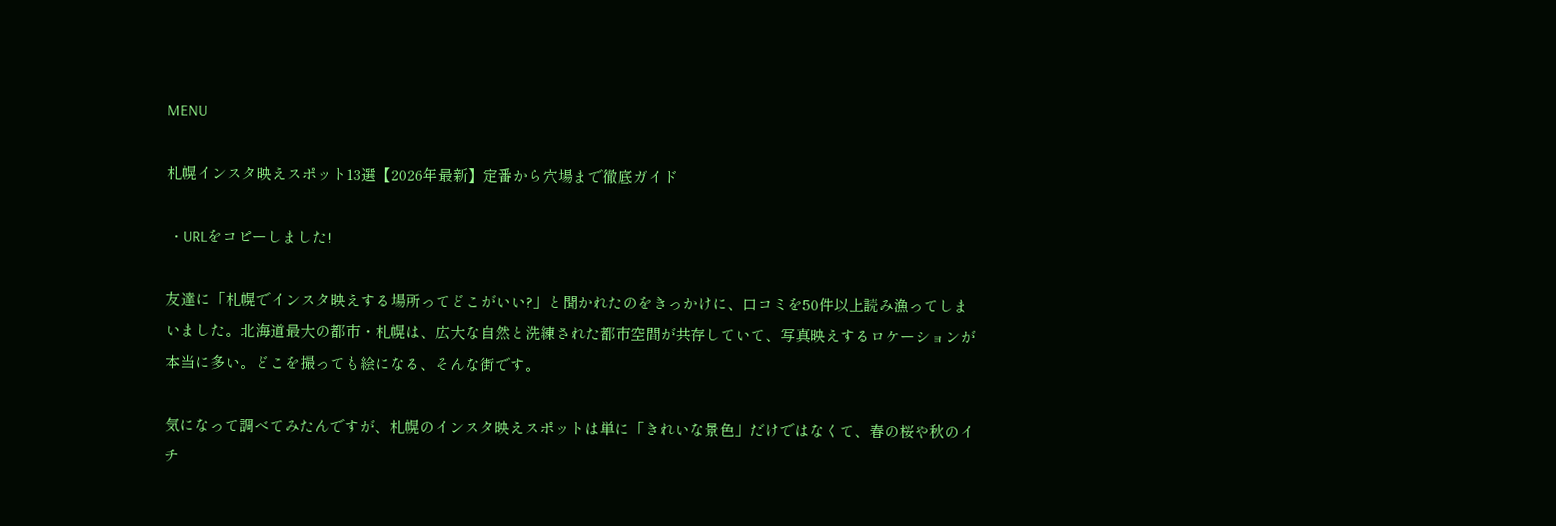MENU

札幌インスタ映えスポット13選【2026年最新】定番から穴場まで徹底ガイド

  • URLをコピーしました!

友達に「札幌でインスタ映えする場所ってどこがいい?」と聞かれたのをきっかけに、口コミを50件以上読み漁ってしまいました。北海道最大の都市・札幌は、広大な自然と洗練された都市空間が共存していて、写真映えするロケーションが本当に多い。どこを撮っても絵になる、そんな街です。

気になって調べてみたんですが、札幌のインスタ映えスポットは単に「きれいな景色」だけではなくて、春の桜や秋のイチ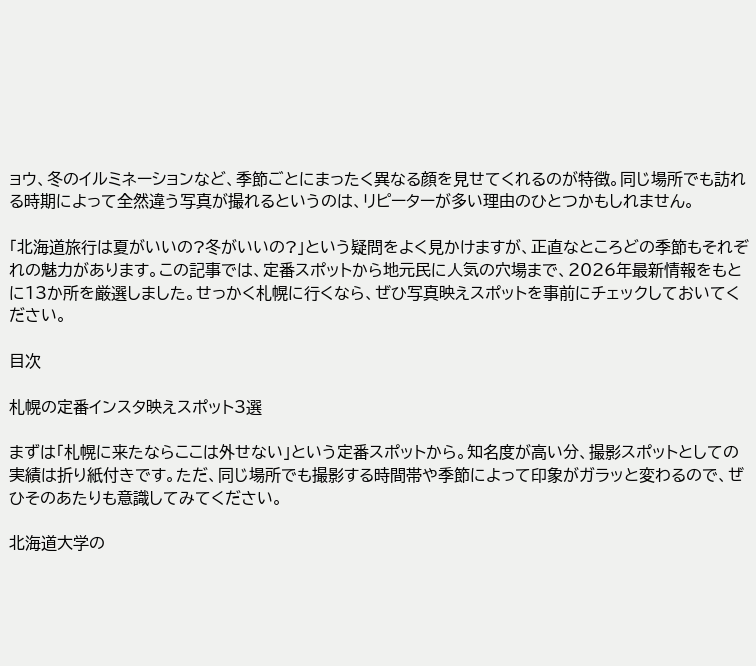ョウ、冬のイルミネーションなど、季節ごとにまったく異なる顔を見せてくれるのが特徴。同じ場所でも訪れる時期によって全然違う写真が撮れるというのは、リピーターが多い理由のひとつかもしれません。

「北海道旅行は夏がいいの?冬がいいの?」という疑問をよく見かけますが、正直なところどの季節もそれぞれの魅力があります。この記事では、定番スポットから地元民に人気の穴場まで、2026年最新情報をもとに13か所を厳選しました。せっかく札幌に行くなら、ぜひ写真映えスポットを事前にチェックしておいてください。

目次

札幌の定番インスタ映えスポット3選

まずは「札幌に来たならここは外せない」という定番スポットから。知名度が高い分、撮影スポットとしての実績は折り紙付きです。ただ、同じ場所でも撮影する時間帯や季節によって印象がガラッと変わるので、ぜひそのあたりも意識してみてください。

北海道大学の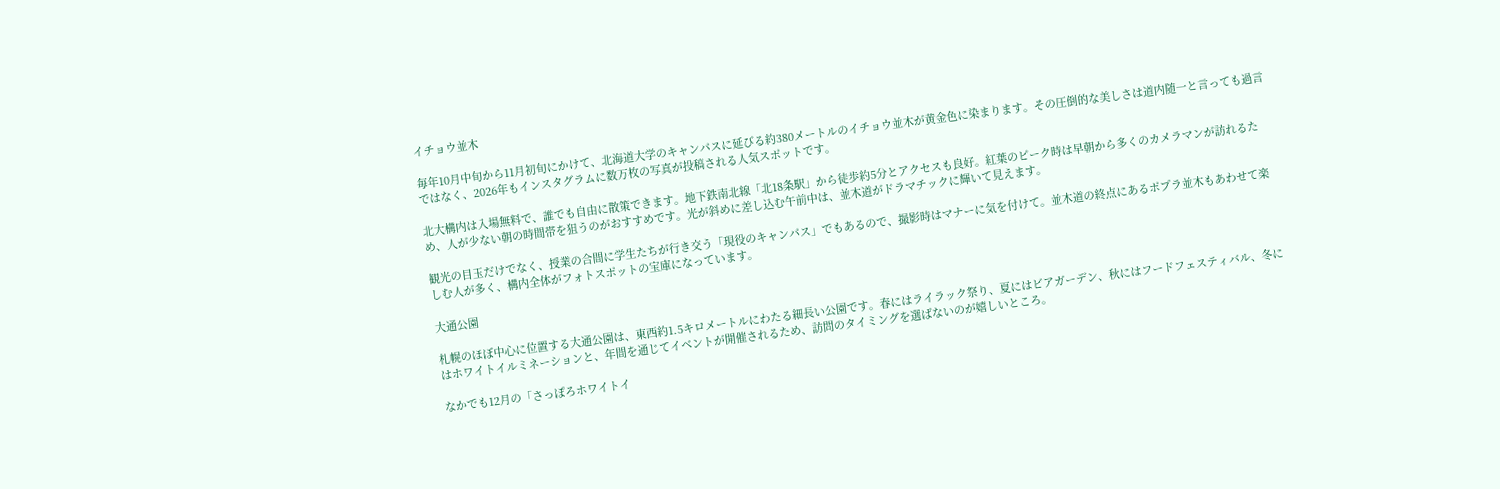イチョウ並木

毎年10月中旬から11月初旬にかけて、北海道大学のキャンパスに延びる約380メートルのイチョウ並木が黄金色に染まります。その圧倒的な美しさは道内随一と言っても過言ではなく、2026年もインスタグラムに数万枚の写真が投稿される人気スポットです。

北大構内は入場無料で、誰でも自由に散策できます。地下鉄南北線「北18条駅」から徒歩約5分とアクセスも良好。紅葉のピーク時は早朝から多くのカメラマンが訪れるため、人が少ない朝の時間帯を狙うのがおすすめです。光が斜めに差し込む午前中は、並木道がドラマチックに輝いて見えます。

観光の目玉だけでなく、授業の合間に学生たちが行き交う「現役のキャンパス」でもあるので、撮影時はマナーに気を付けて。並木道の終点にあるポプラ並木もあわせて楽しむ人が多く、構内全体がフォトスポットの宝庫になっています。

大通公園

札幌のほぼ中心に位置する大通公園は、東西約1.5キロメートルにわたる細長い公園です。春にはライラック祭り、夏にはビアガーデン、秋にはフードフェスティバル、冬にはホワイトイルミネーションと、年間を通じてイベントが開催されるため、訪問のタイミングを選ばないのが嬉しいところ。

なかでも12月の「さっぽろホワイトイ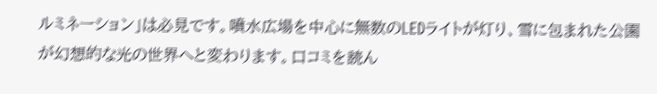ルミネーション」は必見です。噴水広場を中心に無数のLEDライトが灯り、雪に包まれた公園が幻想的な光の世界へと変わります。口コミを読ん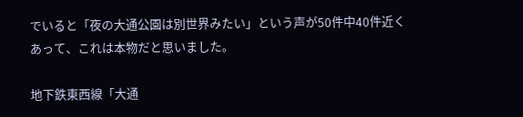でいると「夜の大通公園は別世界みたい」という声が50件中40件近くあって、これは本物だと思いました。

地下鉄東西線「大通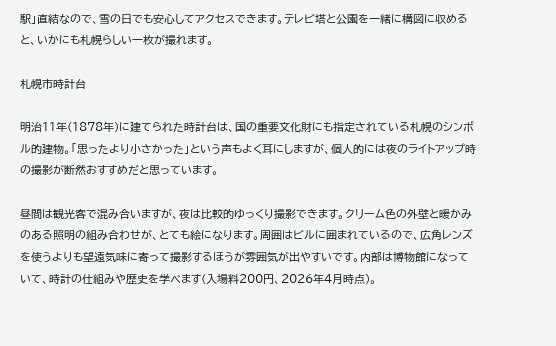駅」直結なので、雪の日でも安心してアクセスできます。テレビ塔と公園を一緒に構図に収めると、いかにも札幌らしい一枚が撮れます。

札幌市時計台

明治11年(1878年)に建てられた時計台は、国の重要文化財にも指定されている札幌のシンボル的建物。「思ったより小さかった」という声もよく耳にしますが、個人的には夜のライトアップ時の撮影が断然おすすめだと思っています。

昼間は観光客で混み合いますが、夜は比較的ゆっくり撮影できます。クリーム色の外壁と暖かみのある照明の組み合わせが、とても絵になります。周囲はビルに囲まれているので、広角レンズを使うよりも望遠気味に寄って撮影するほうが雰囲気が出やすいです。内部は博物館になっていて、時計の仕組みや歴史を学べます(入場料200円、2026年4月時点)。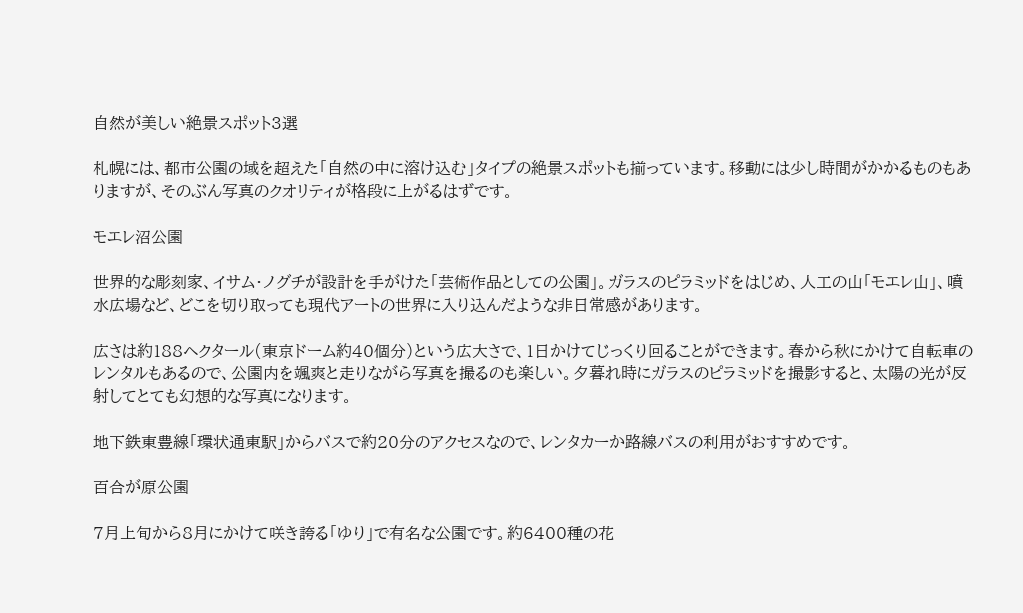自然が美しい絶景スポット3選

札幌には、都市公園の域を超えた「自然の中に溶け込む」タイプの絶景スポットも揃っています。移動には少し時間がかかるものもありますが、そのぶん写真のクオリティが格段に上がるはずです。

モエレ沼公園

世界的な彫刻家、イサム・ノグチが設計を手がけた「芸術作品としての公園」。ガラスのピラミッドをはじめ、人工の山「モエレ山」、噴水広場など、どこを切り取っても現代アートの世界に入り込んだような非日常感があります。

広さは約188ヘクタール(東京ドーム約40個分)という広大さで、1日かけてじっくり回ることができます。春から秋にかけて自転車のレンタルもあるので、公園内を颯爽と走りながら写真を撮るのも楽しい。夕暮れ時にガラスのピラミッドを撮影すると、太陽の光が反射してとても幻想的な写真になります。

地下鉄東豊線「環状通東駅」からバスで約20分のアクセスなので、レンタカーか路線バスの利用がおすすめです。

百合が原公園

7月上旬から8月にかけて咲き誇る「ゆり」で有名な公園です。約6400種の花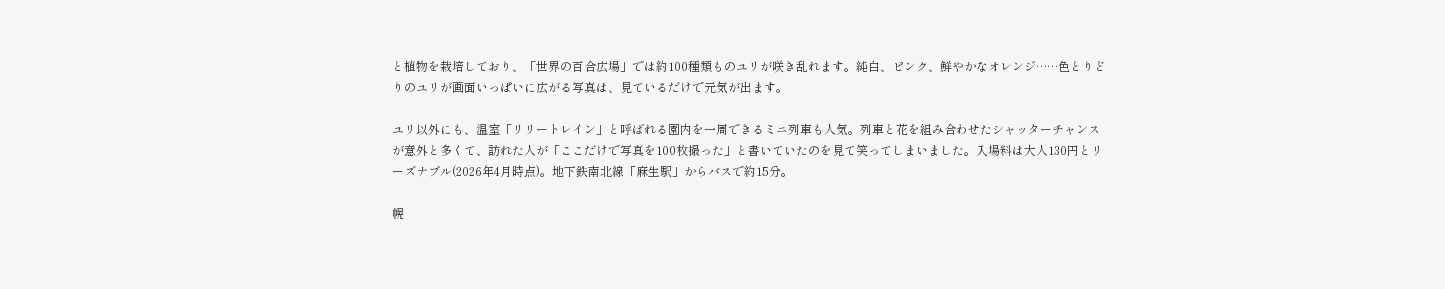と植物を栽培しており、「世界の百合広場」では約100種類ものユリが咲き乱れます。純白、ピンク、鮮やかなオレンジ……色とりどりのユリが画面いっぱいに広がる写真は、見ているだけで元気が出ます。

ユリ以外にも、温室「リリートレイン」と呼ばれる園内を一周できるミニ列車も人気。列車と花を組み合わせたシャッターチャンスが意外と多くて、訪れた人が「ここだけで写真を100枚撮った」と書いていたのを見て笑ってしまいました。入場料は大人130円とリーズナブル(2026年4月時点)。地下鉄南北線「麻生駅」からバスで約15分。

幌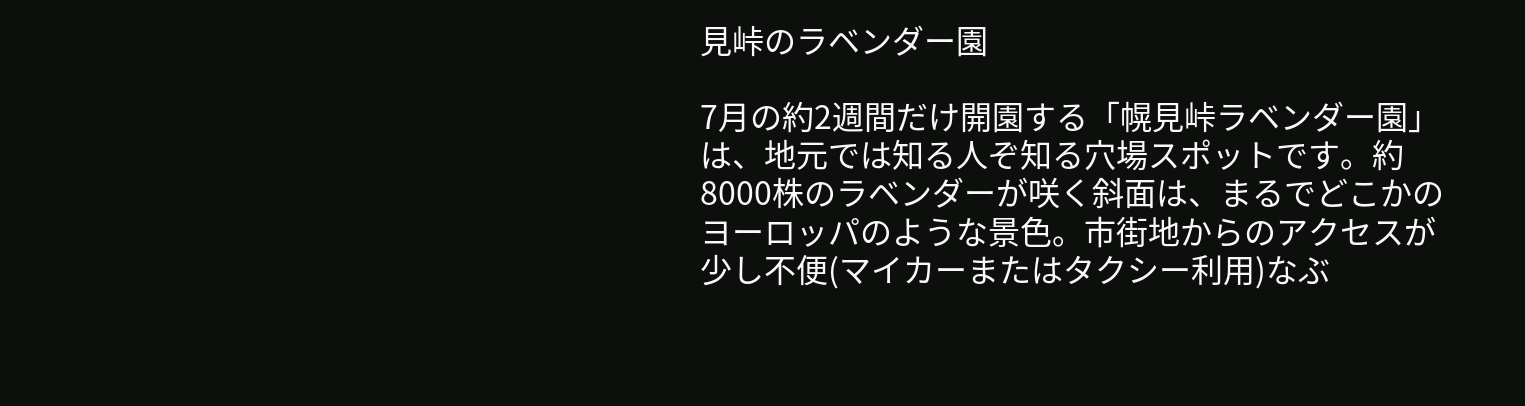見峠のラベンダー園

7月の約2週間だけ開園する「幌見峠ラベンダー園」は、地元では知る人ぞ知る穴場スポットです。約8000株のラベンダーが咲く斜面は、まるでどこかのヨーロッパのような景色。市街地からのアクセスが少し不便(マイカーまたはタクシー利用)なぶ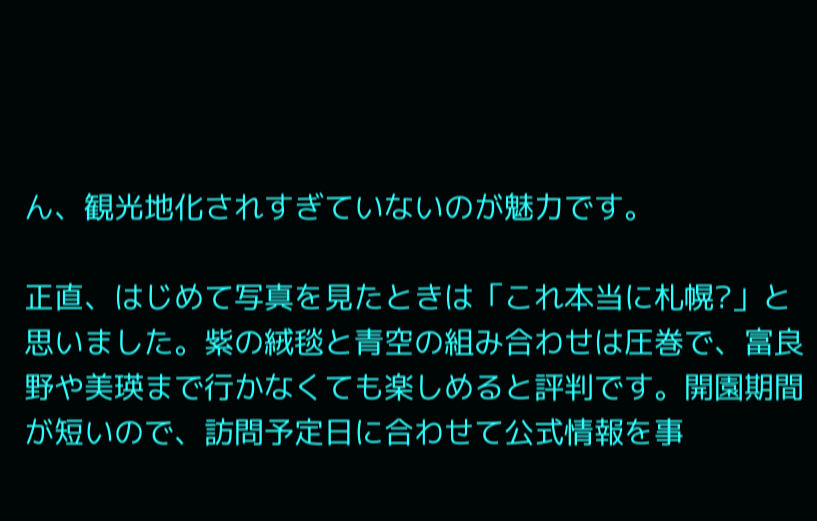ん、観光地化されすぎていないのが魅力です。

正直、はじめて写真を見たときは「これ本当に札幌?」と思いました。紫の絨毯と青空の組み合わせは圧巻で、富良野や美瑛まで行かなくても楽しめると評判です。開園期間が短いので、訪問予定日に合わせて公式情報を事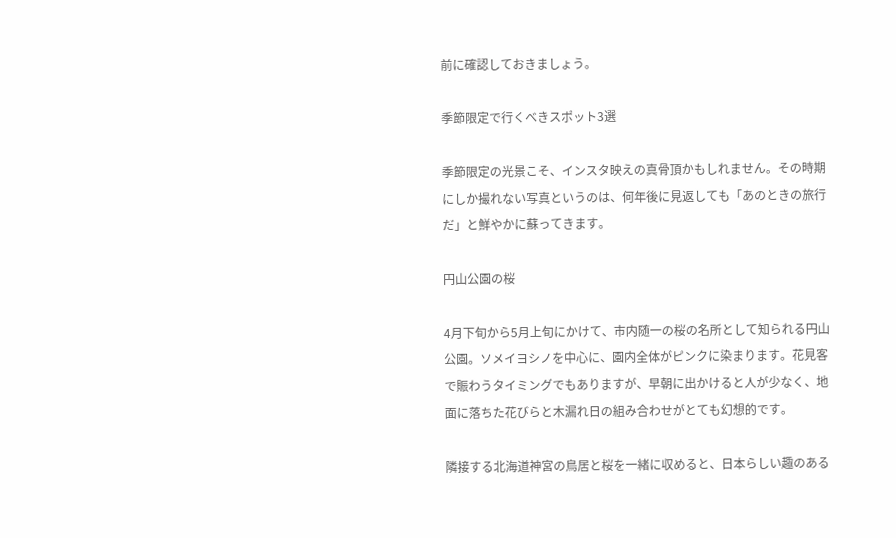前に確認しておきましょう。

季節限定で行くべきスポット3選

季節限定の光景こそ、インスタ映えの真骨頂かもしれません。その時期にしか撮れない写真というのは、何年後に見返しても「あのときの旅行だ」と鮮やかに蘇ってきます。

円山公園の桜

4月下旬から5月上旬にかけて、市内随一の桜の名所として知られる円山公園。ソメイヨシノを中心に、園内全体がピンクに染まります。花見客で賑わうタイミングでもありますが、早朝に出かけると人が少なく、地面に落ちた花びらと木漏れ日の組み合わせがとても幻想的です。

隣接する北海道神宮の鳥居と桜を一緒に収めると、日本らしい趣のある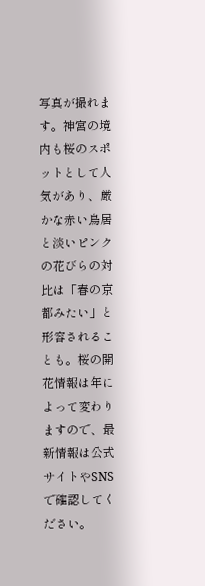写真が撮れます。神宮の境内も桜のスポットとして人気があり、厳かな赤い鳥居と淡いピンクの花びらの対比は「春の京都みたい」と形容されることも。桜の開花情報は年によって変わりますので、最新情報は公式サイトやSNSで確認してください。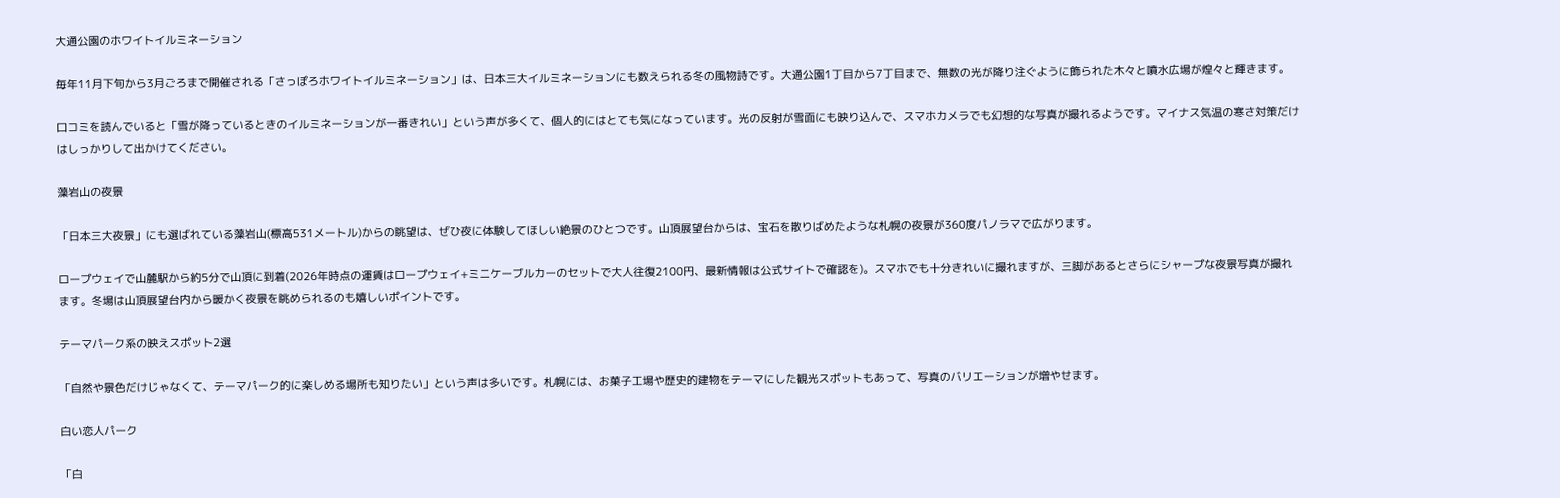大通公園のホワイトイルミネーション

毎年11月下旬から3月ごろまで開催される「さっぽろホワイトイルミネーション」は、日本三大イルミネーションにも数えられる冬の風物詩です。大通公園1丁目から7丁目まで、無数の光が降り注ぐように飾られた木々と噴水広場が煌々と輝きます。

口コミを読んでいると「雪が降っているときのイルミネーションが一番きれい」という声が多くて、個人的にはとても気になっています。光の反射が雪面にも映り込んで、スマホカメラでも幻想的な写真が撮れるようです。マイナス気温の寒さ対策だけはしっかりして出かけてください。

藻岩山の夜景

「日本三大夜景」にも選ばれている藻岩山(標高531メートル)からの眺望は、ぜひ夜に体験してほしい絶景のひとつです。山頂展望台からは、宝石を散りばめたような札幌の夜景が360度パノラマで広がります。

ロープウェイで山麓駅から約5分で山頂に到着(2026年時点の運賃はロープウェイ+ミニケーブルカーのセットで大人往復2100円、最新情報は公式サイトで確認を)。スマホでも十分きれいに撮れますが、三脚があるとさらにシャープな夜景写真が撮れます。冬場は山頂展望台内から暖かく夜景を眺められるのも嬉しいポイントです。

テーマパーク系の映えスポット2選

「自然や景色だけじゃなくて、テーマパーク的に楽しめる場所も知りたい」という声は多いです。札幌には、お菓子工場や歴史的建物をテーマにした観光スポットもあって、写真のバリエーションが増やせます。

白い恋人パーク

「白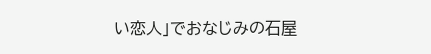い恋人」でおなじみの石屋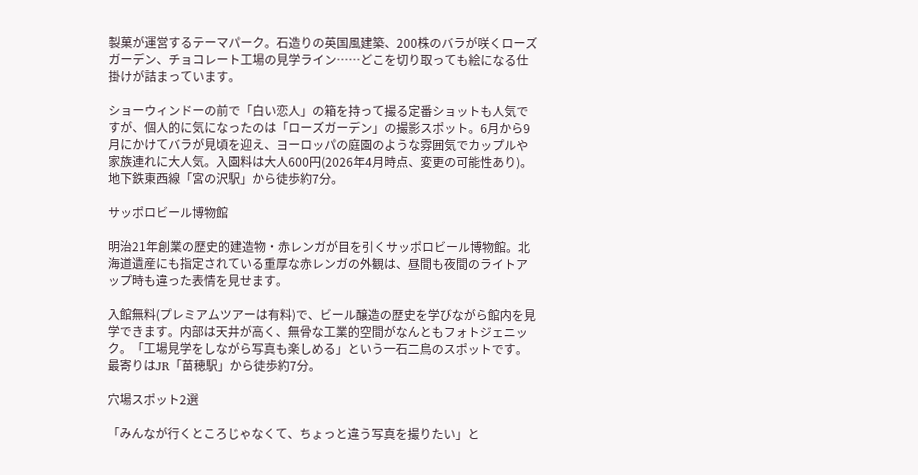製菓が運営するテーマパーク。石造りの英国風建築、200株のバラが咲くローズガーデン、チョコレート工場の見学ライン……どこを切り取っても絵になる仕掛けが詰まっています。

ショーウィンドーの前で「白い恋人」の箱を持って撮る定番ショットも人気ですが、個人的に気になったのは「ローズガーデン」の撮影スポット。6月から9月にかけてバラが見頃を迎え、ヨーロッパの庭園のような雰囲気でカップルや家族連れに大人気。入園料は大人600円(2026年4月時点、変更の可能性あり)。地下鉄東西線「宮の沢駅」から徒歩約7分。

サッポロビール博物館

明治21年創業の歴史的建造物・赤レンガが目を引くサッポロビール博物館。北海道遺産にも指定されている重厚な赤レンガの外観は、昼間も夜間のライトアップ時も違った表情を見せます。

入館無料(プレミアムツアーは有料)で、ビール醸造の歴史を学びながら館内を見学できます。内部は天井が高く、無骨な工業的空間がなんともフォトジェニック。「工場見学をしながら写真も楽しめる」という一石二鳥のスポットです。最寄りはJR「苗穂駅」から徒歩約7分。

穴場スポット2選

「みんなが行くところじゃなくて、ちょっと違う写真を撮りたい」と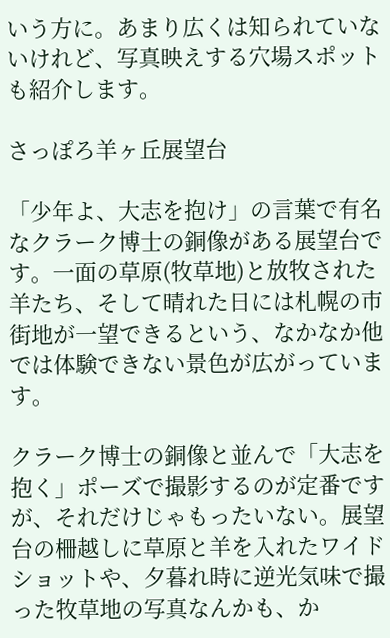いう方に。あまり広くは知られていないけれど、写真映えする穴場スポットも紹介します。

さっぽろ羊ヶ丘展望台

「少年よ、大志を抱け」の言葉で有名なクラーク博士の銅像がある展望台です。一面の草原(牧草地)と放牧された羊たち、そして晴れた日には札幌の市街地が一望できるという、なかなか他では体験できない景色が広がっています。

クラーク博士の銅像と並んで「大志を抱く」ポーズで撮影するのが定番ですが、それだけじゃもったいない。展望台の柵越しに草原と羊を入れたワイドショットや、夕暮れ時に逆光気味で撮った牧草地の写真なんかも、か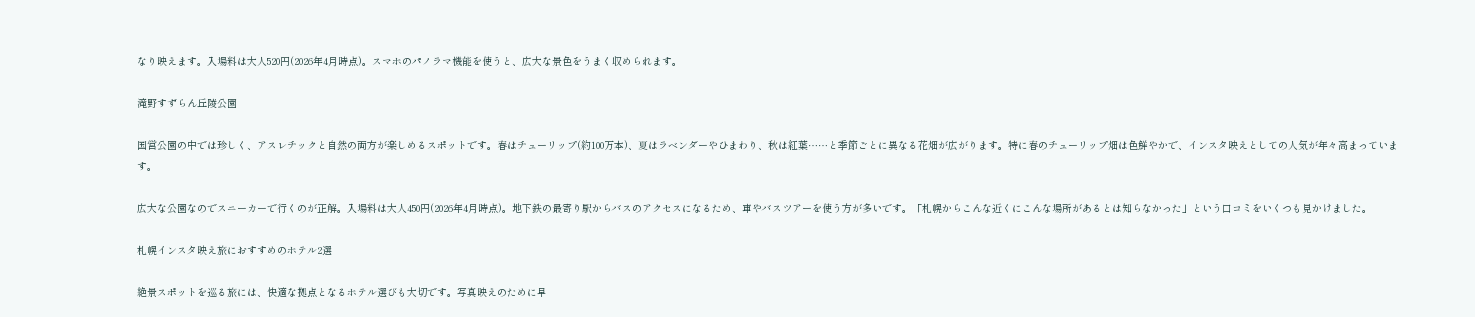なり映えます。入場料は大人520円(2026年4月時点)。スマホのパノラマ機能を使うと、広大な景色をうまく収められます。

滝野すずらん丘陵公園

国営公園の中では珍しく、アスレチックと自然の両方が楽しめるスポットです。春はチューリップ(約100万本)、夏はラベンダーやひまわり、秋は紅葉……と季節ごとに異なる花畑が広がります。特に春のチューリップ畑は色鮮やかで、インスタ映えとしての人気が年々高まっています。

広大な公園なのでスニーカーで行くのが正解。入場料は大人450円(2026年4月時点)。地下鉄の最寄り駅からバスのアクセスになるため、車やバスツアーを使う方が多いです。「札幌からこんな近くにこんな場所があるとは知らなかった」という口コミをいくつも見かけました。

札幌インスタ映え旅におすすめのホテル2選

絶景スポットを巡る旅には、快適な拠点となるホテル選びも大切です。写真映えのために早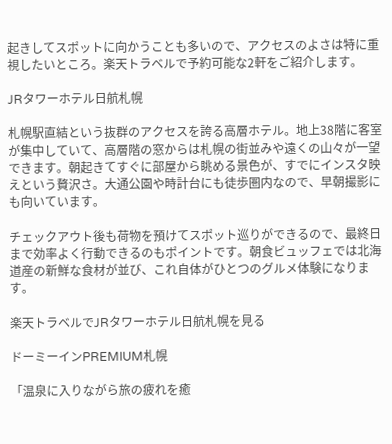起きしてスポットに向かうことも多いので、アクセスのよさは特に重視したいところ。楽天トラベルで予約可能な2軒をご紹介します。

JRタワーホテル日航札幌

札幌駅直結という抜群のアクセスを誇る高層ホテル。地上38階に客室が集中していて、高層階の窓からは札幌の街並みや遠くの山々が一望できます。朝起きてすぐに部屋から眺める景色が、すでにインスタ映えという贅沢さ。大通公園や時計台にも徒歩圏内なので、早朝撮影にも向いています。

チェックアウト後も荷物を預けてスポット巡りができるので、最終日まで効率よく行動できるのもポイントです。朝食ビュッフェでは北海道産の新鮮な食材が並び、これ自体がひとつのグルメ体験になります。

楽天トラベルでJRタワーホテル日航札幌を見る

ドーミーインPREMIUM札幌

「温泉に入りながら旅の疲れを癒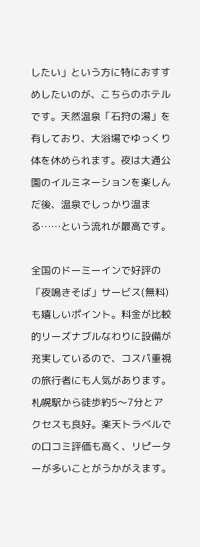したい」という方に特におすすめしたいのが、こちらのホテルです。天然温泉「石狩の湯」を有しており、大浴場でゆっくり体を休められます。夜は大通公園のイルミネーションを楽しんだ後、温泉でしっかり温まる……という流れが最高です。

全国のドーミーインで好評の「夜鳴きそば」サービス(無料)も嬉しいポイント。料金が比較的リーズナブルなわりに設備が充実しているので、コスパ重視の旅行者にも人気があります。札幌駅から徒歩約5〜7分とアクセスも良好。楽天トラベルでの口コミ評価も高く、リピーターが多いことがうかがえます。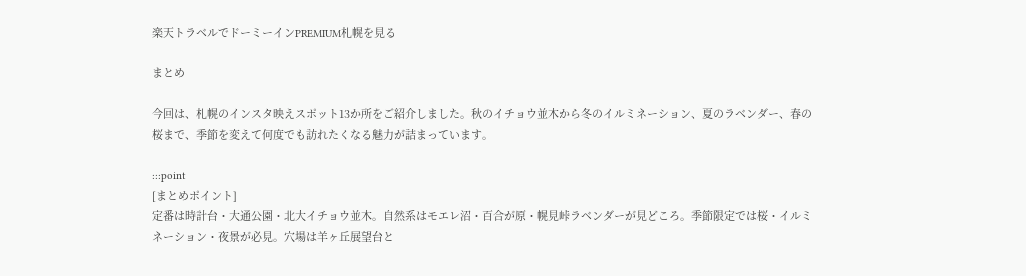楽天トラベルでドーミーインPREMIUM札幌を見る

まとめ

今回は、札幌のインスタ映えスポット13か所をご紹介しました。秋のイチョウ並木から冬のイルミネーション、夏のラベンダー、春の桜まで、季節を変えて何度でも訪れたくなる魅力が詰まっています。

:::point
[まとめポイント]
定番は時計台・大通公園・北大イチョウ並木。自然系はモエレ沼・百合が原・幌見峠ラベンダーが見どころ。季節限定では桜・イルミネーション・夜景が必見。穴場は羊ヶ丘展望台と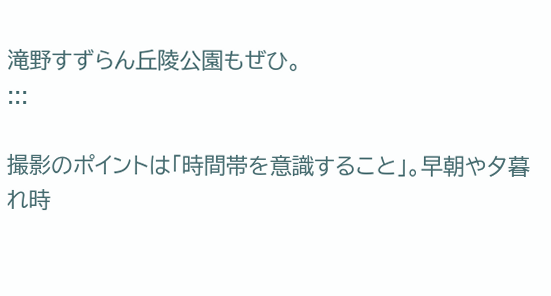滝野すずらん丘陵公園もぜひ。
:::

撮影のポイントは「時間帯を意識すること」。早朝や夕暮れ時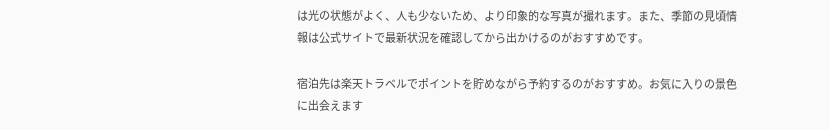は光の状態がよく、人も少ないため、より印象的な写真が撮れます。また、季節の見頃情報は公式サイトで最新状況を確認してから出かけるのがおすすめです。

宿泊先は楽天トラベルでポイントを貯めながら予約するのがおすすめ。お気に入りの景色に出会えます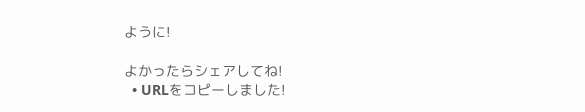ように!

よかったらシェアしてね!
  • URLをコピーしました!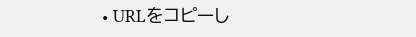• URLをコピーし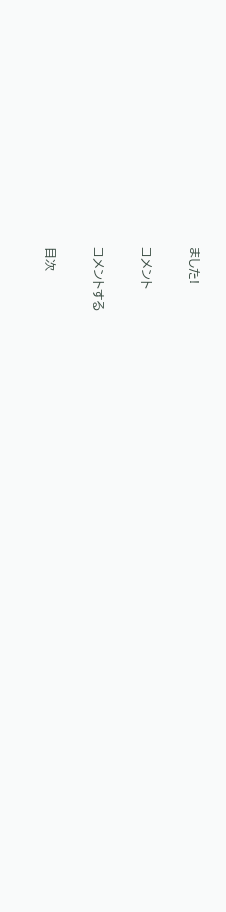ました!

コメント

コメントする

目次